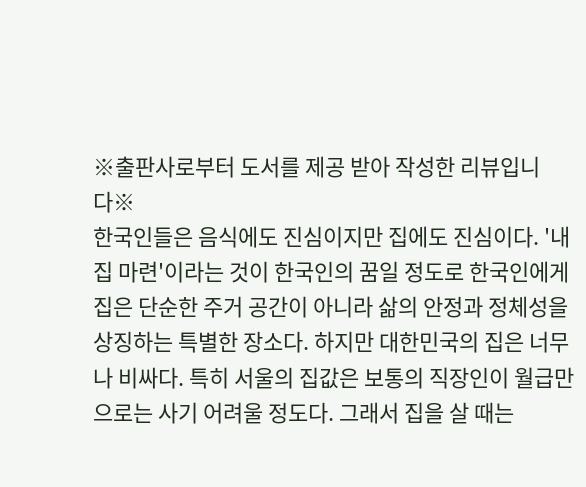※출판사로부터 도서를 제공 받아 작성한 리뷰입니다※
한국인들은 음식에도 진심이지만 집에도 진심이다. '내 집 마련'이라는 것이 한국인의 꿈일 정도로 한국인에게 집은 단순한 주거 공간이 아니라 삶의 안정과 정체성을 상징하는 특별한 장소다. 하지만 대한민국의 집은 너무나 비싸다. 특히 서울의 집값은 보통의 직장인이 월급만으로는 사기 어려울 정도다. 그래서 집을 살 때는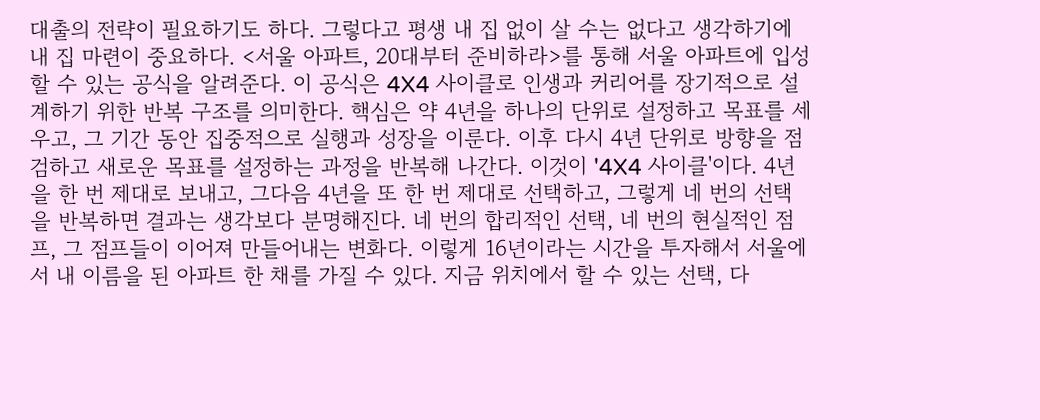대출의 전략이 필요하기도 하다. 그렇다고 평생 내 집 없이 살 수는 없다고 생각하기에 내 집 마련이 중요하다. <서울 아파트, 20대부터 준비하라>를 통해 서울 아파트에 입성할 수 있는 공식을 알려준다. 이 공식은 4X4 사이클로 인생과 커리어를 장기적으로 설계하기 위한 반복 구조를 의미한다. 핵심은 약 4년을 하나의 단위로 설정하고 목표를 세우고, 그 기간 동안 집중적으로 실행과 성장을 이룬다. 이후 다시 4년 단위로 방향을 점검하고 새로운 목표를 설정하는 과정을 반복해 나간다. 이것이 '4X4 사이클'이다. 4년을 한 번 제대로 보내고, 그다음 4년을 또 한 번 제대로 선택하고, 그렇게 네 번의 선택을 반복하면 결과는 생각보다 분명해진다. 네 번의 합리적인 선택, 네 번의 현실적인 점프, 그 점프들이 이어져 만들어내는 변화다. 이렇게 16년이라는 시간을 투자해서 서울에서 내 이름을 된 아파트 한 채를 가질 수 있다. 지금 위치에서 할 수 있는 선택, 다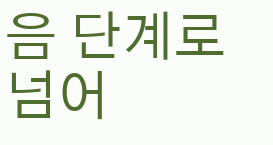음 단계로 넘어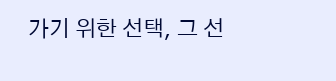가기 위한 선택, 그 선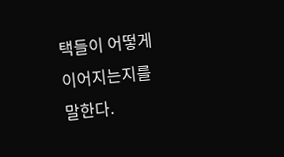택들이 어떻게 이어지는지를 말한다.